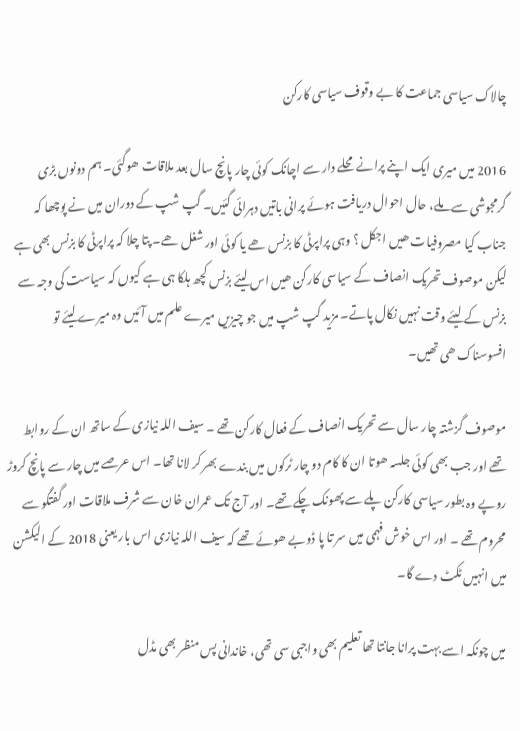چالاک سیاسی جماعت کا بے وقوف سیاسی کارکن

2016 میں میری ایک اپنے پرانے محلے دار سے اچانک کوئی چار پانچ سال بعد ملاقات ھوگئی۔ ہم دونوں بڑی گرمجوشی سے ملے، حال احوال دریافت ہوئے پرانی باتیں دہرائی گئیں۔ گپ شپ کے دوران میں نے پوچھا کہ جناب کیا مصروفیات ھیں اجکل ؟ وہی پراپرٹی کا بزنس ھے یا کوئی اور شغل ھے۔ پتا چلا کہ پراپرٹی کا بزنس بھی ہے لیکن موصوف تحریک انصاف کے سیاسی کارکن ھیں اس لیئے بزنس کچھ ہلکا ہی ہے کیوں کہ سیاست کی وجہ سے بزنس کے لیئے وقت نہیں نکال پاتے۔ مزید گپ شپ میں جو چیزیں میرے علم میں آئیں وہ میرے لیئے تو افسوسناک ھی تھیں۔

موصوف گزشتہ چار سال سے تحریک انصاف کے فعال کارکن تھے ۔ سیف اللہ نیازی کے ساتھ ان کے روابط تھے اور جب بھی کوئی جلسہ ھوتا ان کا کام دو چار ٹرکوں میں بندے بھر کر لانا تھا۔ اس عرصے میں چار سے پانچ کروڑ روپے وہ بطور سیاسی کارکن پلے سے پھونک چکے تھے۔ اور آج تک عمران خان سے شرف ملاقات اور گفتگو سے محروم تھے ۔ اور اس خوش فہمی میں سر تا پا ڈوبے ھوئے تھے کہ سیف اللہ نیازی اس بار یعنی 2018 کے الیکشن میں انہیں ٹکٹ دے گا۔

میں چونکہ اسے بہت پرانا جانتا تھا تعلیم بھی واجبی سی تھی، خاندانی پس منظر بھی مڈل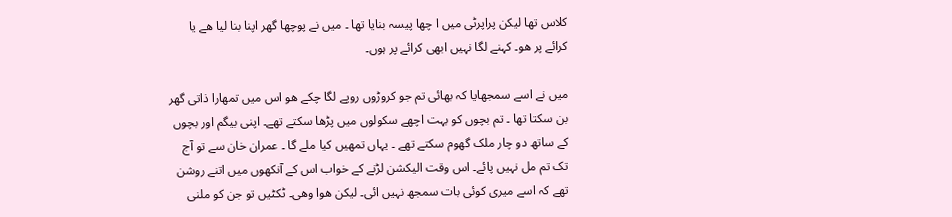کلاس تھا لیکن پراپرٹی میں ا چھا پیسہ بنایا تھا ۔ میں نے پوچھا گھر اپنا بنا لیا ھے یا کرائے پر ھو۔ کہنے لگا نہیں ابھی کرائے پر ہوں۔

میں نے اسے سمجھایا کہ بھائی تم جو کروڑوں روپے لگا چکے ھو اس میں تمھارا ذاتی گھر بن سکتا تھا ۔ تم بچوں کو بہت اچھے سکولوں میں پڑھا سکتے تھے۔ اپنی بیگم اور بچوں کے ساتھ دو چار ملک گھوم سکتے تھے ۔ یہاں تمھیں کیا ملے گا ۔ عمران خان سے تو آج تک تم مل نہیں پائے۔ اس وقت الیکشن لڑنے کے خواب اس کے آنکھوں میں اتنے روشن تھے کہ اسے میری کوئی بات سمجھ نہیں ائی۔ لیکن ھوا وھی۔ ٹکٹیں تو جن کو ملنی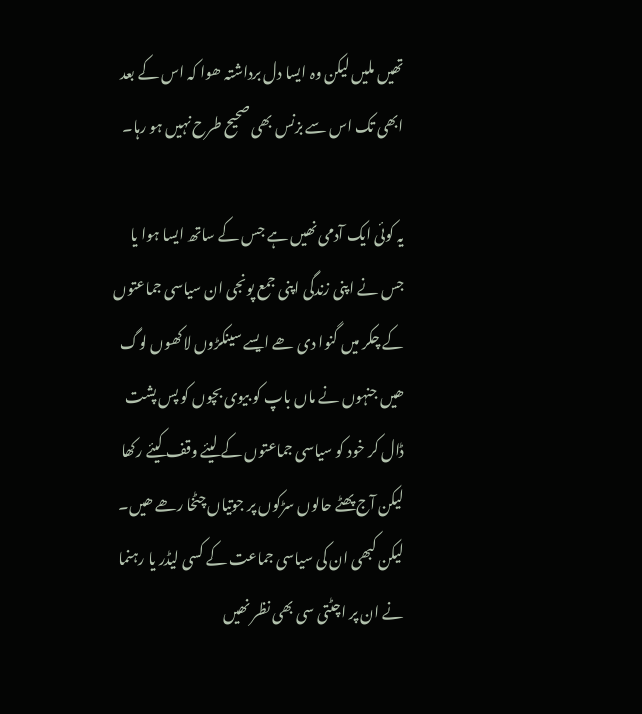تھیں ملیں لیکن وہ ایسا دل برداشتہ ھوا کہ اس کے بعد ابھی تک اس سے بزنس بھی صحیح طرح نہیں ہو رہا۔

یہ کوئی ایک آدمی نھیں ہے جس کے ساتھ ایسا ہوا یا جس نے اپنی زندگی اپنی جمع پونجی ان سیاسی جماعتوں کے چکر میں گنوا دی ھے ایسے سینکڑوں لاکھوں لوگ ھیں جنہوں نے ماں باپ کو بیوی بچوں کو پس پشت ڈال کر خود کو سیاسی جماعتوں کے لیئے وقف کیئے رکھا لیکن آج پھٹے حالوں سڑکوں پر جوتیاں چٹخا رھے ھیں۔ لیکن کبھی ان کی سیاسی جماعت کے کسی لیڈر یا رہنما نے ان پر اچٹتی سی بھی نظر نھیں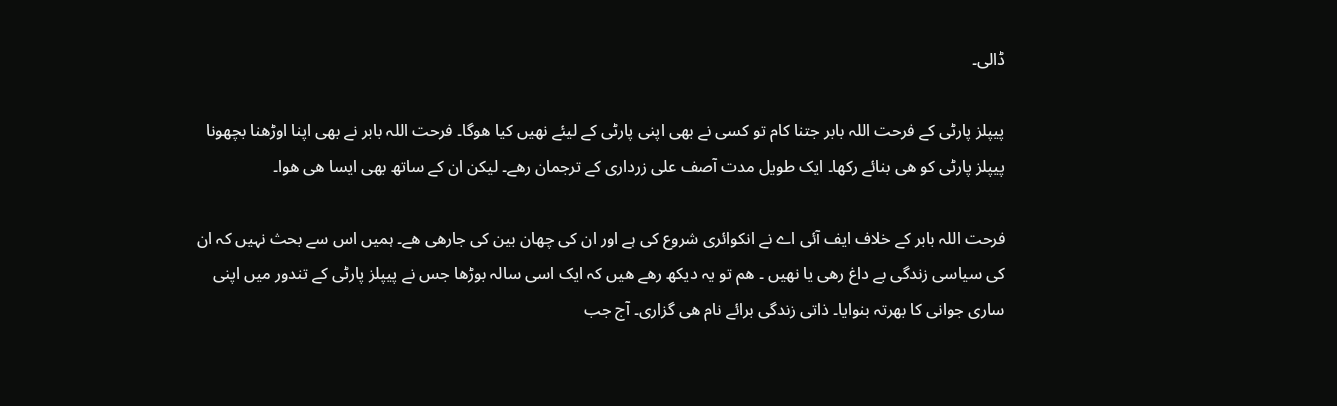ڈالی۔

پیپلز پارٹی کے فرحت اللہ بابر جتنا کام تو کسی نے بھی اپنی پارٹی کے لیئے نھیں کیا ھوگا۔ فرحت اللہ بابر نے بھی اپنا اوڑھنا بچھونا پیپلز پارٹی کو ھی بنائے رکھا۔ ایک طویل مدت آصف علی زرداری کے ترجمان رھے۔ لیکن ان کے ساتھ بھی ایسا ھی ھوا۔

فرحت اللہ بابر کے خلاف ایف آئی اے نے انکوائری شروع کی ہے اور ان کی چھان بین کی جارھی ھے۔ ہمیں اس سے بحث نہیں کہ ان کی سیاسی زندگی بے داغ رھی یا نھیں ۔ ھم تو یہ دیکھ رھے ھیں کہ ایک اسی سالہ بوڑھا جس نے پیپلز پارٹی کے تندور میں اپنی ساری جوانی کا بھرتہ بنوایا۔ ذاتی زندگی برائے نام ھی گزاری۔ آج جب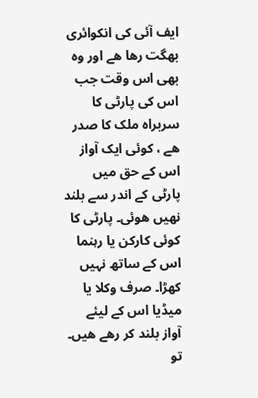ایف آئی کی انکوائری بھگت رھا ھے اور وہ بھی اس وقت جب اس کی پارٹی کا سربراہ ملک کا صدر ھے ، کوئی ایک آواز اس کے حق میں پارٹی کے اندر سے بلند نھیں ھوئی۔ پارٹی کا کوئی کارکن یا رہنما اس کے ساتھ نہیں کھڑا۔ صرف وکلا یا میڈیا اس کے لیئے آواز بلند کر رھے ھیں۔ تو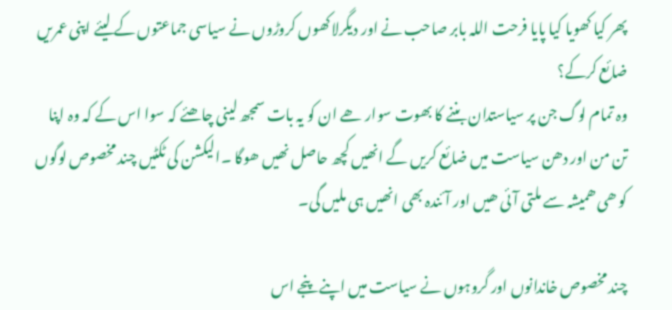پھر کیا کھویا کیا پایا فرحت اللہ بابر صاحب نے اور دیگرلاکھوں کروڑوں نے سیاسی جماعتوں کے لیئے اپنی عمریں ضائع کرکے؟
وہ تمام لوگ جن پر سیاستدان بننے کا بھوت سوار ھے ان کو یہ بات سمجھ لینی چاھئے کہ سوا اس کے کہ وہ اپنا تن من اور دھن سیاست میں ضائع کریں گے انھیں کچھ حاصل نھیں ھوگا ۔الیکشن کی ٹکٹیں چند مخصوص لوگوں کو ھی ھمیشہ سے ملتی آئی ھیں اور آئندہ بھی انھیں ہی ملیں گی۔

چند مخصوص خاندانوں اور گروہوں نے سیاست میں اپنے پنجے اس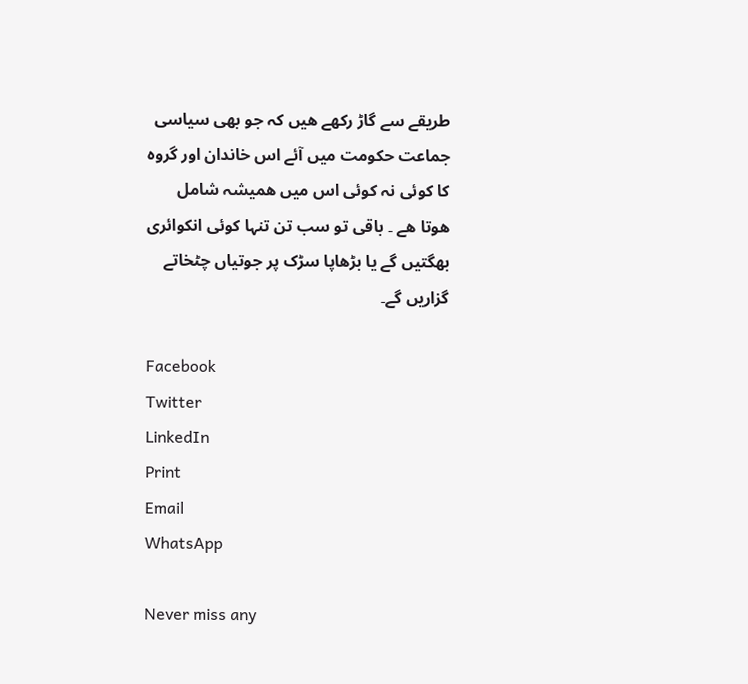طریقے سے گاڑ رکھے ھیں کہ جو بھی سیاسی جماعت حکومت میں آئے اس خاندان اور گروہ کا کوئی نہ کوئی اس میں ھمیشہ شامل ھوتا ھے ۔ باقی تو سب تن تنہا کوئی انکوائری بھگتیں گے یا بڑھاپا سڑک پر جوتیاں چٹخاتے گزاریں گے۔

Facebook
Twitter
LinkedIn
Print
Email
WhatsApp

Never miss any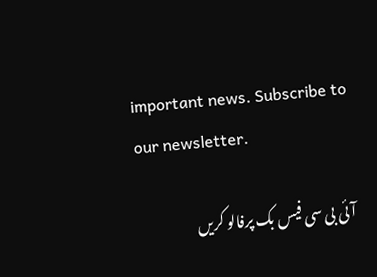important news. Subscribe to our newsletter.

آئی بی سی فیس بک پرفالو کریں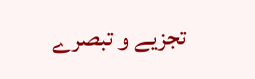تجزیے و تبصرے